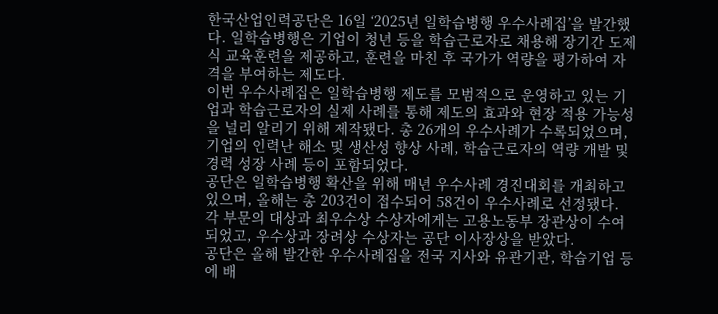한국산업인력공단은 16일 ‘2025년 일학습병행 우수사례집’을 발간했다. 일학습병행은 기업이 청년 등을 학습근로자로 채용해 장기간 도제식 교육훈련을 제공하고, 훈련을 마친 후 국가가 역량을 평가하여 자격을 부여하는 제도다.
이번 우수사례집은 일학습병행 제도를 모범적으로 운영하고 있는 기업과 학습근로자의 실제 사례를 통해 제도의 효과와 현장 적용 가능성을 널리 알리기 위해 제작됐다. 총 26개의 우수사례가 수록되었으며, 기업의 인력난 해소 및 생산성 향상 사례, 학습근로자의 역량 개발 및 경력 성장 사례 등이 포함되었다.
공단은 일학습병행 확산을 위해 매년 우수사례 경진대회를 개최하고 있으며, 올해는 총 203건이 접수되어 58건이 우수사례로 선정됐다. 각 부문의 대상과 최우수상 수상자에게는 고용노동부 장관상이 수여되었고, 우수상과 장려상 수상자는 공단 이사장상을 받았다.
공단은 올해 발간한 우수사례집을 전국 지사와 유관기관, 학습기업 등에 배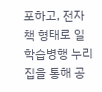포하고, 전자책 형태로 일학습병행 누리집을 통해 공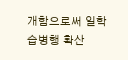개함으로써 일학습병행 확산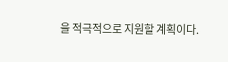을 적극적으로 지원할 계획이다.